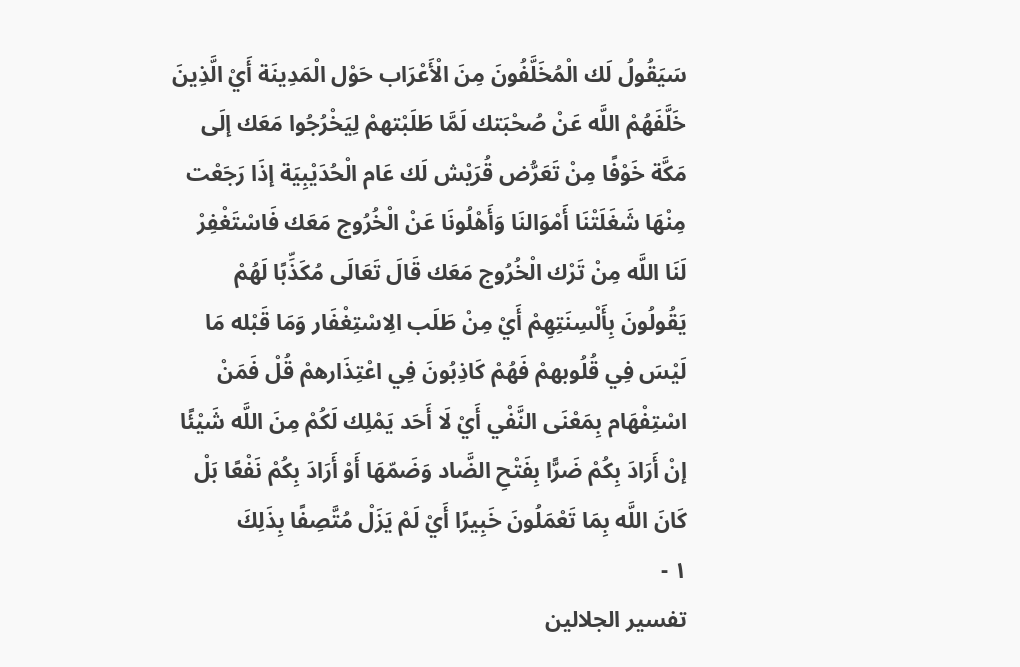سَيَقُولُ لَك الْمُخَلَّفُونَ مِنَ الْأَعْرَاب حَوْل الْمَدِينَة أَيْ الَّذِينَ خَلَّفَهُمْ اللَّه عَنْ صُحْبَتك لَمَّا طَلَبْتهمْ لِيَخْرُجُوا مَعَك إلَى مَكَّة خَوْفًا مِنْ تَعَرُّض قُرَيْش لَك عَام الْحُدَيْبِيَة إذَا رَجَعْت مِنْهَا شَغَلَتْنَا أَمْوَالنَا وَأَهْلُونَا عَنْ الْخُرُوج مَعَك فَاسْتَغْفِرْ لَنَا اللَّه مِنْ تَرْك الْخُرُوج مَعَك قَالَ تَعَالَى مُكَذِّبًا لَهُمْ يَقُولُونَ بِأَلْسِنَتِهِمْ أَيْ مِنْ طَلَب الِاسْتِغْفَار وَمَا قَبْله مَا لَيْسَ فِي قُلُوبهمْ فَهُمْ كَاذِبُونَ فِي اعْتِذَارهمْ قُلْ فَمَنْ اسْتِفْهَام بِمَعْنَى النَّفْي أَيْ لَا أَحَد يَمْلِك لَكُمْ مِنَ اللَّه شَيْئًا إنْ أَرَادَ بِكُمْ ضَرًّا بِفَتْحِ الضَّاد وَضَمّهَا أَوْ أَرَادَ بِكُمْ نَفْعًا بَلْ كَانَ اللَّه بِمَا تَعْمَلُونَ خَبِيرًا أَيْ لَمْ يَزَلْ مُتَّصِفًا بِذَلِكَ
١ -
تفسير الجلالين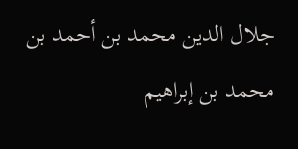جلال الدين محمد بن أحمد بن محمد بن إبراهيم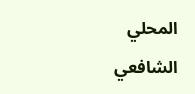المحلي الشافعي